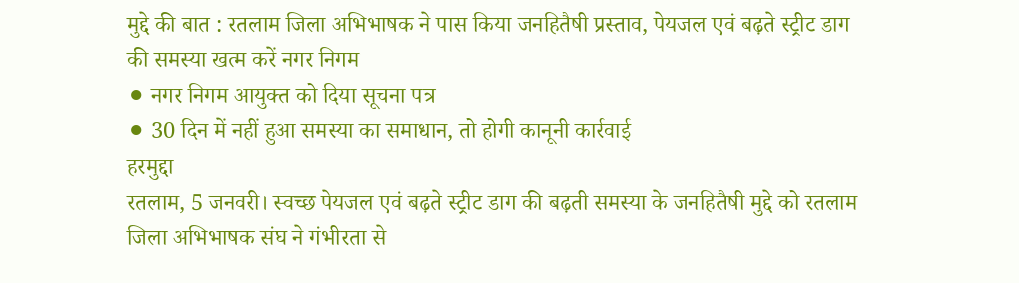मुद्दे की बात : रतलाम जिला अभिभाषक ने पास किया जनहितैषी प्रस्ताव, पेयजल एवं बढ़ते स्ट्रीट डाग की समस्या खत्म करें नगर निगम
⚫ नगर निगम आयुक्त को दिया सूचना पत्र
⚫ 30 दिन में नहीं हुआ समस्या का समाधान, तो होगी कानूनी कार्रवाई
हरमुद्दा
रतलाम, 5 जनवरी। स्वच्छ पेयजल एवं बढ़ते स्ट्रीट डाग की बढ़ती समस्या के जनहितैषी मुद्दे को रतलाम जिला अभिभाषक संघ ने गंभीरता से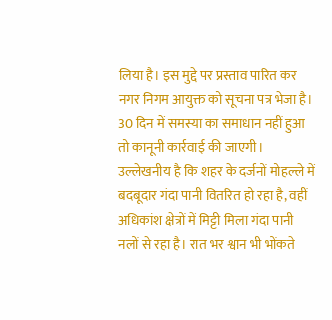लिया है। इस मुद्दे पर प्रस्ताव पारित कर नगर निगम आयुक्त को सूचना पत्र भेजा है। 30 दिन में समस्या का समाधान नहीं हुआ तो कानूनी कार्रवाई की जाएगी। उल्लेखनीय है कि शहर के दर्जनों मोहल्ले में बदबूदार गंदा पानी वितरित हो रहा है, वहीं अधिकांश क्षेत्रों में मिट्टी मिला गंदा पानी नलों से रहा है। रात भर श्वान भी भोंकते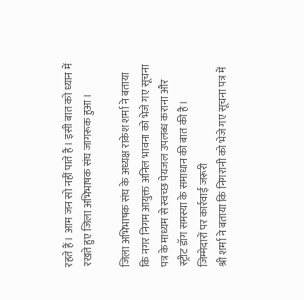रहते हैं। आम जन सो नहीं पाते है। इसी बात को ध्यान में रखते हुए जिला अभिभाषक संघ जागरूक हुआ।

जिला अभिभाषक संघ के अध्यक्ष राकेश शर्मा ने बताया कि नगर निगम आयुक्त अनिल भावना को भेजे गए सूचना पत्र के माध्यम से स्वच्छ पेयजल उपलब्ध कराना और स्ट्रीट डॉग समस्या के समाधान की बात की है।
जिम्मेदारों पर कार्रवाई जरूरी
श्री शर्मा ने बताया कि निगरानी को भेजे गए सूचना पत्र में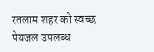रतलाम शहर को स्वच्छ पेयजल उपलब्ध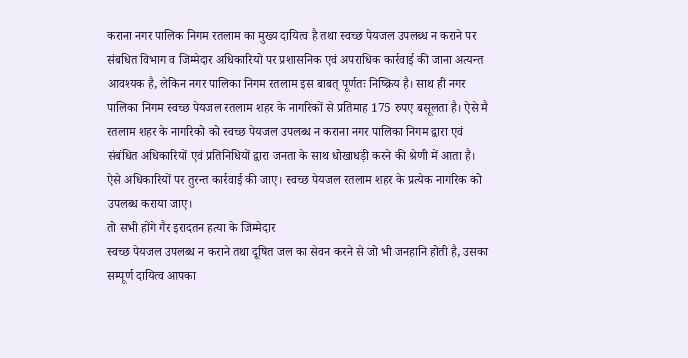कराना नगर पालिक निगम रतलाम का मुख्य दायित्व है तथा स्वच्छ पेयजल उपलब्ध न कराने पर संबधित विभाग व जिम्मेदार अधिकारियो पर प्रशासनिक एवं अपराधिक कार्रवाई की जाना अत्यन्त आवश्यक है, लेकिन नगर पालिका निगम रतलाम इस बाबत् पूर्णतः निष्क्रिय है। साथ ही नगर पालिका निगम स्वच्छ पेयजल रतलाम शहर के नागरिकों से प्रतिमाह 175 रुपए बसूलता है। ऐसे मै रतलाम शहर के नागरिको को स्वच्छ पेयजल उपलब्ध न कराना नगर पालिका निगम द्वारा एवं संबंधित अधिकारियों एवं प्रतिनिधियों द्वारा जनता के साथ धोखाधड़ी करने की श्रेणी में आता है। ऐसे अधिकारियों पर तुरन्त कार्रवाई की जाए। स्वच्छ पेयजल रतलाम शहर के प्रत्येक नागरिक को उपलब्ध कराया जाए।
तो सभी होंगे गैर इरादतन हत्या के जिम्मेदार
स्वच्छ पेयजल उपलब्ध न कराने तथा दूषित जल का सेवन करने से जो भी जनहानि होती है, उसका सम्पूर्ण दायित्व आपका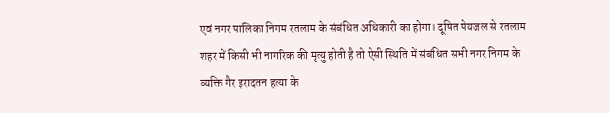एवं नगर पालिका निगम रतलाम के संबंधित अधिकारी का होगा। दूषित पेयजल से रतलाम शहर में किसी भी नागरिक की मृत्यु होती है तो ऐसी स्थिति में संबंधित सभी नगर निगम के व्यक्ति गैर इरादतन हत्या के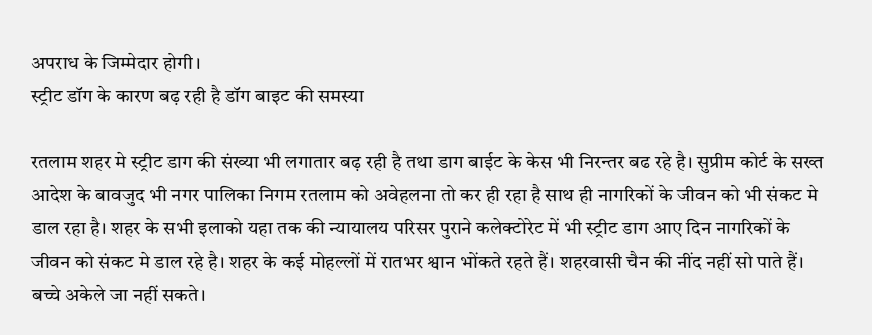अपराध के जिम्मेदार होगी।
स्ट्रीट डॉग के कारण बढ़ रही है डॉग बाइट की समस्या

रतलाम शहर मे स्ट्रीट डाग की संख्या भी लगातार बढ़ रही है तथा डाग बाईट के केस भी निरन्तर बढ रहे है। सुप्रीम कोर्ट के सख्त आदेश के बावजुद भी नगर पालिका निगम रतलाम को अवेहलना तो कर ही रहा है साथ ही नागरिकों के जीवन को भी संकट मे डाल रहा है। शहर के सभी इलाको यहा तक की न्यायालय परिसर पुराने कलेक्टोरेट में भी स्ट्रीट डाग आए दिन नागरिकों के जीवन को संकट मे डाल रहे है। शहर के कई मोहल्लों में रातभर श्वान भोंकते रहते हैं। शहरवासी चैन की नींद नहीं सो पाते हैं। बच्चे अकेले जा नहीं सकते।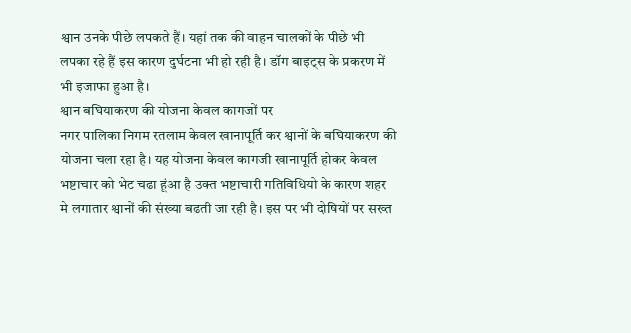श्वान उनके पीछे लपकते हैं। यहां तक की वाहन चालकों के पीछे भी लपका रहे हैं इस कारण दुर्घटना भी हो रही है। डॉग बाइट्स के प्रकरण में भी इजाफा हुआ है।
श्वान बघियाकरण की योजना केवल कागजों पर
नगर पालिका निगम रतलाम केवल खानापूर्ति कर श्वानों के बघियाकरण की योजना चला रहा है। यह योजना केवल कागजी खानापूर्ति होकर केवल भष्टाचार को भेट चढा हूंआ है उक्त भष्टाचारी गतिविधियो के कारण शहर मे लगातार श्वानों की संख्या बढती जा रही है। इस पर भी दोषियों पर सख्त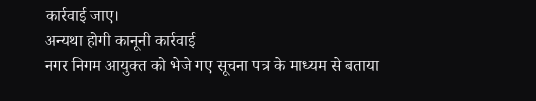कार्रवाई जाए।
अन्यथा होगी कानूनी कार्रवाई
नगर निगम आयुक्त को भेजे गए सूचना पत्र के माध्यम से बताया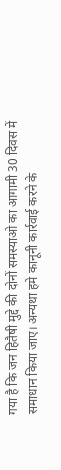गया है कि जन हितैषी मुद्दे की दोनों समस्याओ का आगामी 30 दिवस में समाधान किया जाए। अन्यथा हमे कानूनी कार्रवाई करने के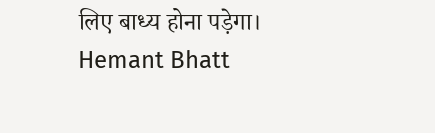लिए बाध्य होना पड़ेगा।
Hemant Bhatt